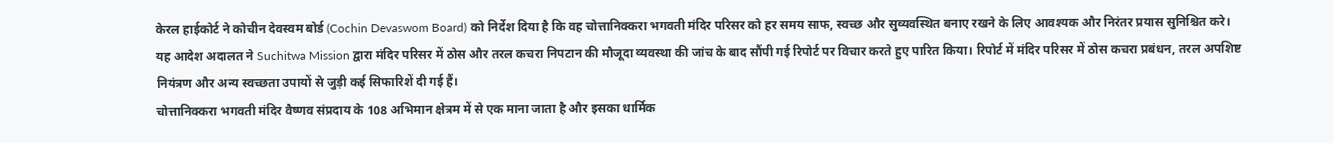केरल हाईकोर्ट ने कोचीन देवस्वम बोर्ड (Cochin Devaswom Board) को निर्देश दिया है कि वह चोत्तानिक्करा भगवती मंदिर परिसर को हर समय साफ, स्वच्छ और सुव्यवस्थित बनाए रखने के लिए आवश्यक और निरंतर प्रयास सुनिश्चित करे।
यह आदेश अदालत ने Suchitwa Mission द्वारा मंदिर परिसर में ठोस और तरल कचरा निपटान की मौजूदा व्यवस्था की जांच के बाद सौंपी गई रिपोर्ट पर विचार करते हुए पारित किया। रिपोर्ट में मंदिर परिसर में ठोस कचरा प्रबंधन, तरल अपशिष्ट नियंत्रण और अन्य स्वच्छता उपायों से जुड़ी कई सिफारिशें दी गई हैं।
चोत्तानिक्करा भगवती मंदिर वैष्णव संप्रदाय के 108 अभिमान क्षेत्रम में से एक माना जाता है और इसका धार्मिक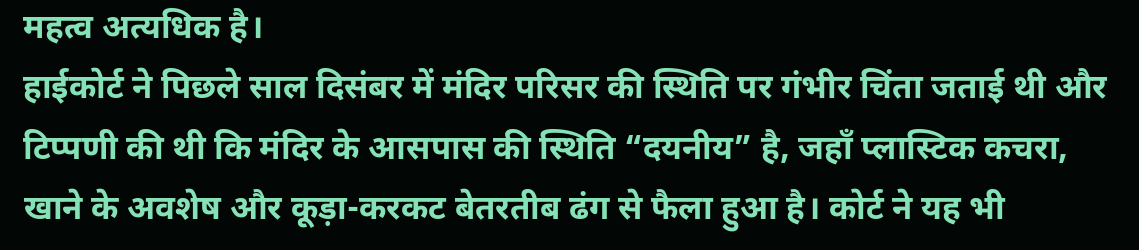महत्व अत्यधिक है।
हाईकोर्ट ने पिछले साल दिसंबर में मंदिर परिसर की स्थिति पर गंभीर चिंता जताई थी और टिप्पणी की थी कि मंदिर के आसपास की स्थिति “दयनीय” है, जहाँ प्लास्टिक कचरा, खाने के अवशेष और कूड़ा-करकट बेतरतीब ढंग से फैला हुआ है। कोर्ट ने यह भी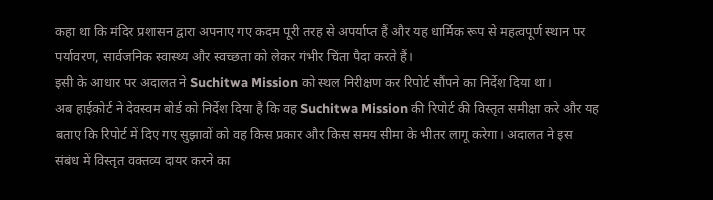कहा था कि मंदिर प्रशासन द्वारा अपनाए गए कदम पूरी तरह से अपर्याप्त हैं और यह धार्मिक रूप से महत्वपूर्ण स्थान पर पर्यावरण, सार्वजनिक स्वास्थ्य और स्वच्छता को लेकर गंभीर चिंता पैदा करते हैं।
इसी के आधार पर अदालत ने Suchitwa Mission को स्थल निरीक्षण कर रिपोर्ट सौंपने का निर्देश दिया था।
अब हाईकोर्ट ने देवस्वम बोर्ड को निर्देश दिया है कि वह Suchitwa Mission की रिपोर्ट की विस्तृत समीक्षा करे और यह बताए कि रिपोर्ट में दिए गए सुझावों को वह किस प्रकार और किस समय सीमा के भीतर लागू करेगा। अदालत ने इस संबंध में विस्तृत वक्तव्य दायर करने का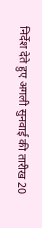निर्देश देते हुए अगली सुनवाई की तारीख 20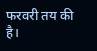फरवरी तय की है।